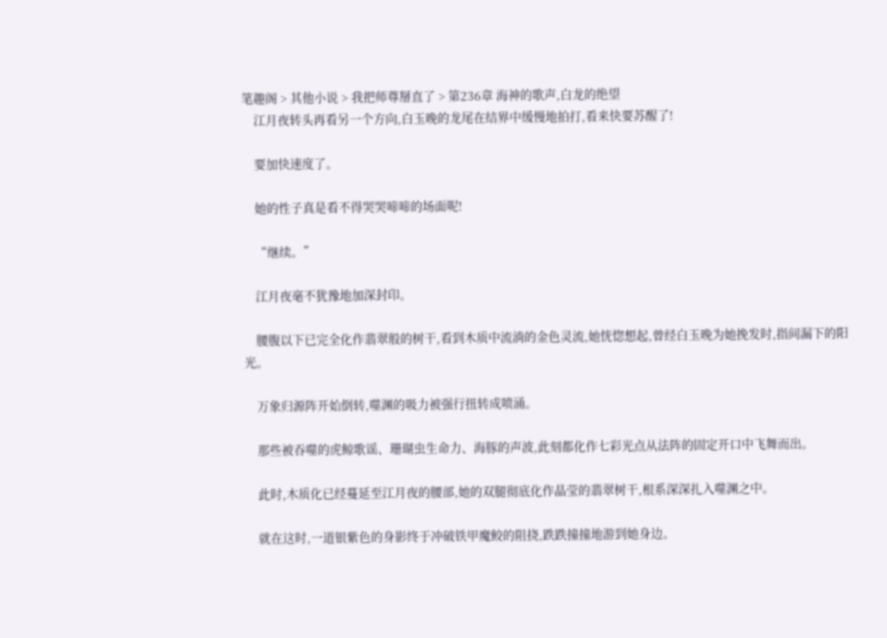笔趣阁 > 其他小说 > 我把师尊掰直了 > 第236章 海神的歌声,白龙的绝望
    江月夜转头再看另一个方向,白玉晚的龙尾在结界中缓慢地拍打,看来快要苏醒了!

    要加快速度了。

    她的性子真是看不得哭哭啼啼的场面呢!

    “继续。”

    江月夜毫不犹豫地加深封印。

    腰腹以下已完全化作翡翠般的树干,看到木质中流淌的金色灵流,她恍惚想起,曾经白玉晚为她挽发时,指间漏下的阳光。

    万象归源阵开始倒转,噬渊的吸力被强行扭转成喷涌。

    那些被吞噬的虎鲸歌谣、珊瑚虫生命力、海豚的声波,此刻都化作七彩光点从法阵的固定开口中飞舞而出。

    此时,木质化已经蔓延至江月夜的腰部,她的双腿彻底化作晶莹的翡翠树干,根系深深扎入噬渊之中。

    就在这时,一道银紫色的身影终于冲破铁甲魔鲛的阻挠,跌跌撞撞地游到她身边。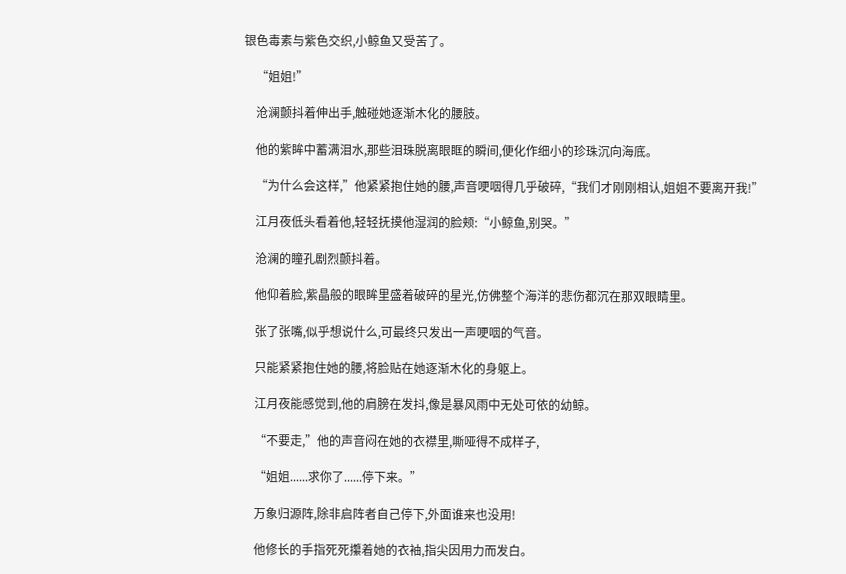银色毒素与紫色交织,小鲸鱼又受苦了。

    “姐姐!”

    沧澜颤抖着伸出手,触碰她逐渐木化的腰肢。

    他的紫眸中蓄满泪水,那些泪珠脱离眼眶的瞬间,便化作细小的珍珠沉向海底。

    “为什么会这样,”他紧紧抱住她的腰,声音哽咽得几乎破碎,“我们才刚刚相认,姐姐不要离开我!”

    江月夜低头看着他,轻轻抚摸他湿润的脸颊:“小鲸鱼,别哭。”

    沧澜的瞳孔剧烈颤抖着。

    他仰着脸,紫晶般的眼眸里盛着破碎的星光,仿佛整个海洋的悲伤都沉在那双眼睛里。

    张了张嘴,似乎想说什么,可最终只发出一声哽咽的气音。

    只能紧紧抱住她的腰,将脸贴在她逐渐木化的身躯上。

    江月夜能感觉到,他的肩膀在发抖,像是暴风雨中无处可依的幼鲸。

    “不要走,”他的声音闷在她的衣襟里,嘶哑得不成样子,

    “姐姐......求你了......停下来。”

    万象归源阵,除非启阵者自己停下,外面谁来也没用!

    他修长的手指死死攥着她的衣袖,指尖因用力而发白。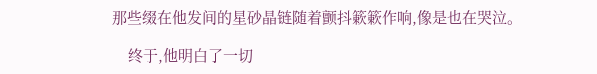那些缀在他发间的星砂晶链随着颤抖簌簌作响,像是也在哭泣。

    终于,他明白了一切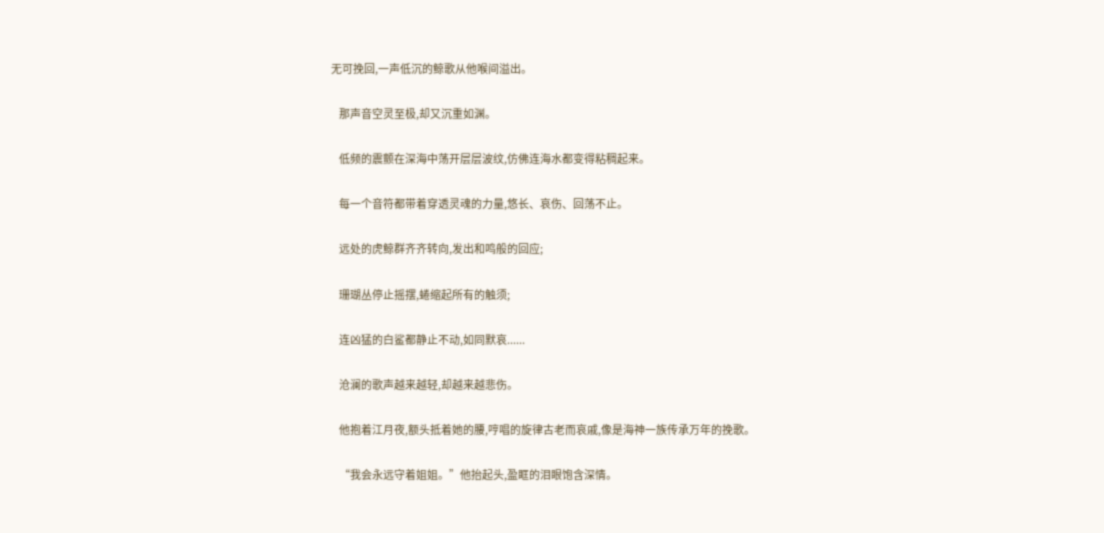无可挽回,一声低沉的鲸歌从他喉间溢出。

    那声音空灵至极,却又沉重如渊。

    低频的震颤在深海中荡开层层波纹,仿佛连海水都变得粘稠起来。

    每一个音符都带着穿透灵魂的力量,悠长、哀伤、回荡不止。

    远处的虎鲸群齐齐转向,发出和鸣般的回应;

    珊瑚丛停止摇摆,蜷缩起所有的触须;

    连凶猛的白鲨都静止不动,如同默哀......

    沧澜的歌声越来越轻,却越来越悲伤。

    他抱着江月夜,额头抵着她的腰,哼唱的旋律古老而哀戚,像是海神一族传承万年的挽歌。

    “我会永远守着姐姐。”他抬起头,盈眶的泪眼饱含深情。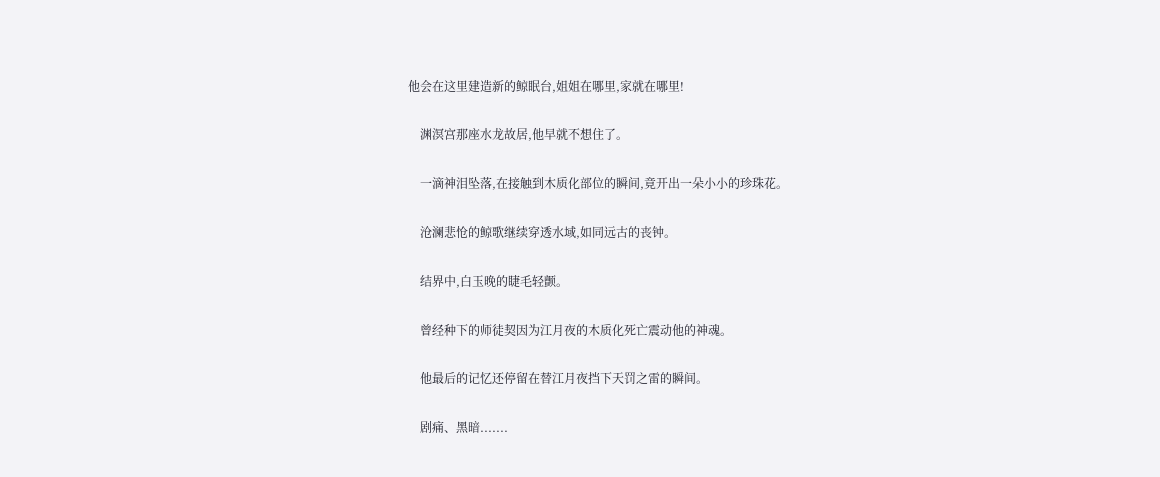他会在这里建造新的鲸眠台,姐姐在哪里,家就在哪里!

    渊溟宫那座水龙故居,他早就不想住了。

    一滴神泪坠落,在接触到木质化部位的瞬间,竟开出一朵小小的珍珠花。

    沧澜悲怆的鲸歌继续穿透水域,如同远古的丧钟。

    结界中,白玉晚的睫毛轻颤。

    曾经种下的师徒契因为江月夜的木质化死亡震动他的神魂。

    他最后的记忆还停留在替江月夜挡下天罚之雷的瞬间。

    剧痛、黑暗.......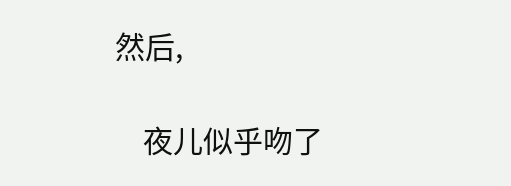然后,

    夜儿似乎吻了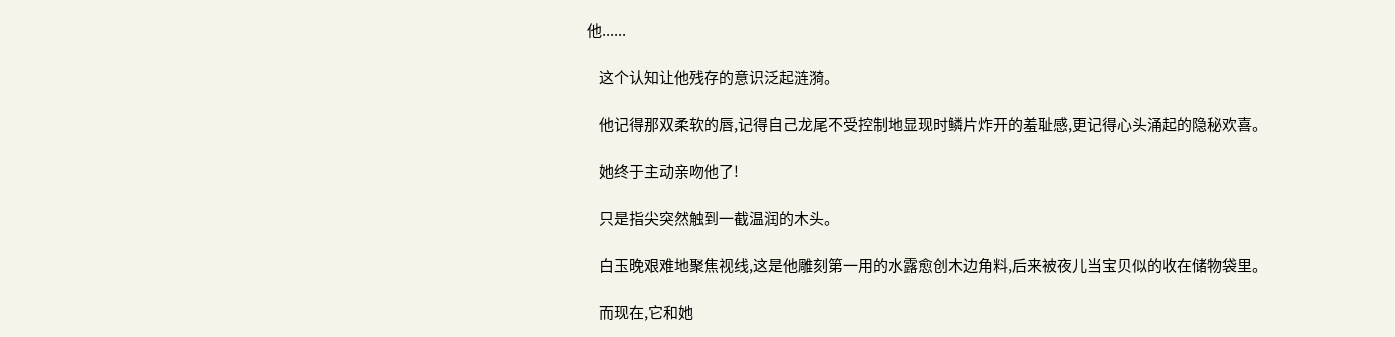他......

    这个认知让他残存的意识泛起涟漪。

    他记得那双柔软的唇,记得自己龙尾不受控制地显现时鳞片炸开的羞耻感,更记得心头涌起的隐秘欢喜。

    她终于主动亲吻他了!

    只是指尖突然触到一截温润的木头。

    白玉晚艰难地聚焦视线,这是他雕刻第一用的水露愈创木边角料,后来被夜儿当宝贝似的收在储物袋里。

    而现在,它和她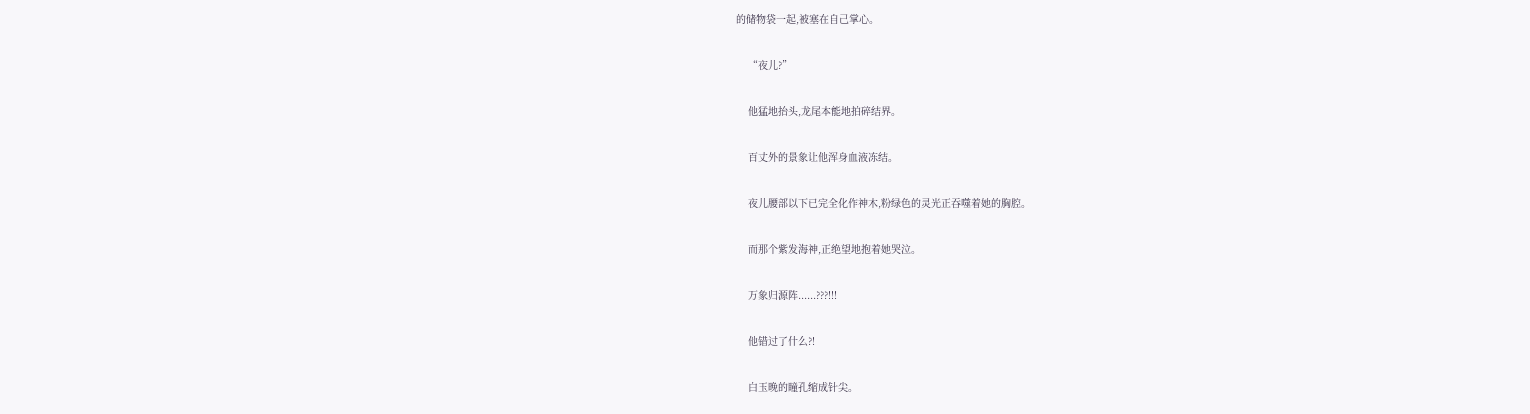的储物袋一起,被塞在自己掌心。

    “夜儿?”

    他猛地抬头,龙尾本能地拍碎结界。

    百丈外的景象让他浑身血液冻结。

    夜儿腰部以下已完全化作神木,粉绿色的灵光正吞噬着她的胸腔。

    而那个紫发海神,正绝望地抱着她哭泣。

    万象归源阵......???!!!

    他错过了什么?!

    白玉晚的瞳孔缩成针尖。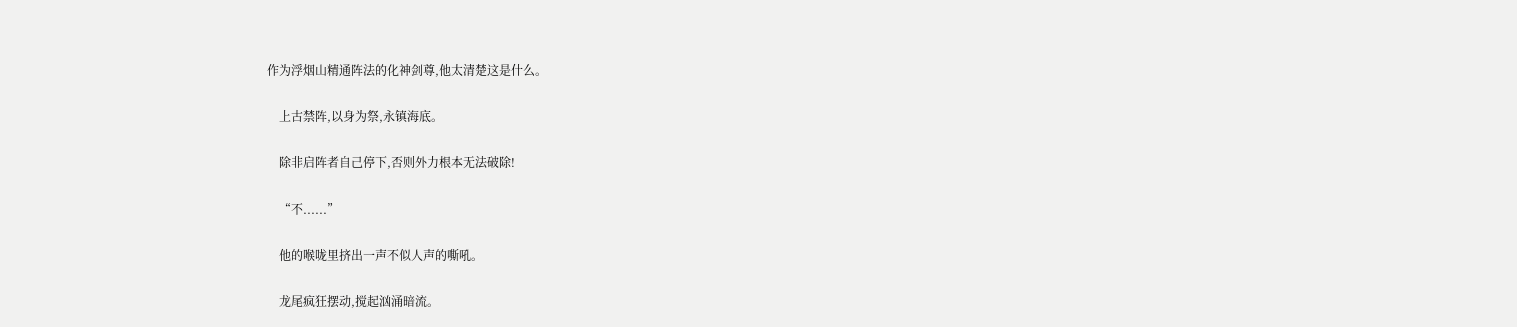作为浮烟山精通阵法的化神剑尊,他太清楚这是什么。

    上古禁阵,以身为祭,永镇海底。

    除非启阵者自己停下,否则外力根本无法破除!

    “不......”

    他的喉咙里挤出一声不似人声的嘶吼。

    龙尾疯狂摆动,搅起汹涌暗流。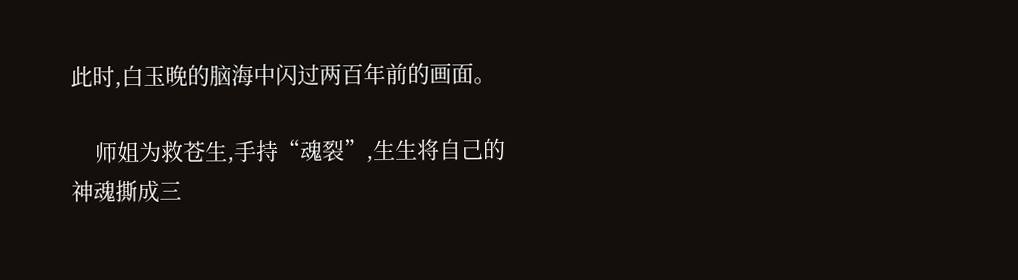此时,白玉晚的脑海中闪过两百年前的画面。

    师姐为救苍生,手持“魂裂”,生生将自己的神魂撕成三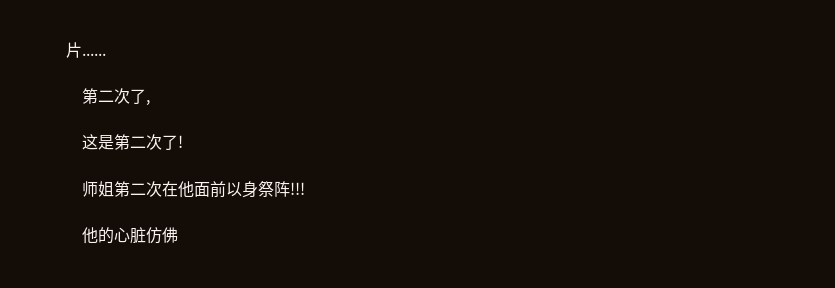片......

    第二次了,

    这是第二次了!

    师姐第二次在他面前以身祭阵!!!

    他的心脏仿佛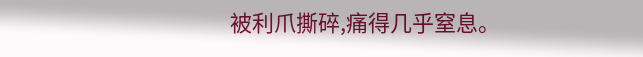被利爪撕碎,痛得几乎窒息。